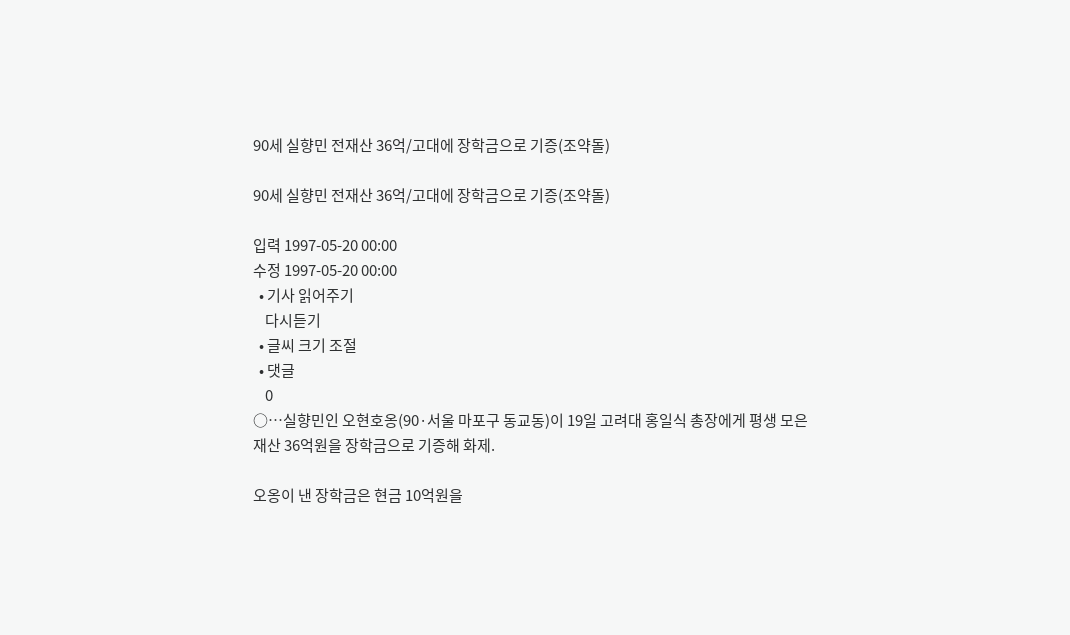90세 실향민 전재산 36억/고대에 장학금으로 기증(조약돌)

90세 실향민 전재산 36억/고대에 장학금으로 기증(조약돌)

입력 1997-05-20 00:00
수정 1997-05-20 00:00
  • 기사 읽어주기
    다시듣기
  • 글씨 크기 조절
  • 댓글
    0
○…실향민인 오현호옹(90·서울 마포구 동교동)이 19일 고려대 홍일식 총장에게 평생 모은 재산 36억원을 장학금으로 기증해 화제.

오옹이 낸 장학금은 현금 10억원을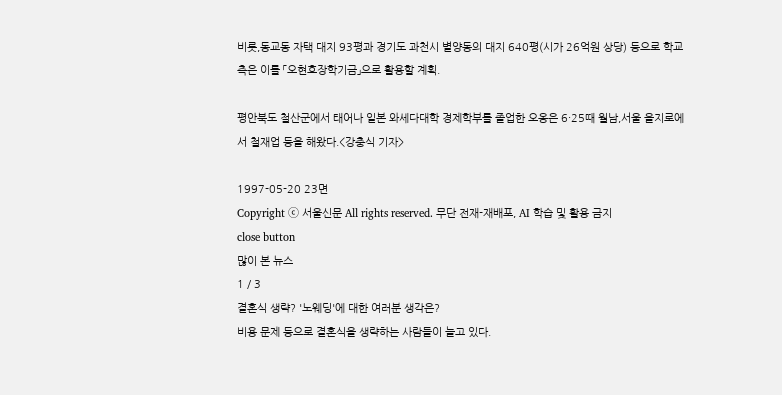비롯,동교동 자택 대지 93평과 경기도 과천시 별양동의 대지 640평(시가 26억원 상당) 등으로 학교측은 이를 「오현호장학기금」으로 활용할 계획.

평안북도 철산군에서 태어나 일본 와세다대학 경제학부를 졸업한 오옹은 6·25때 월남,서울 을지로에서 철재업 등을 해왔다.<강충식 기자>

1997-05-20 23면
Copyright ⓒ 서울신문 All rights reserved. 무단 전재-재배포, AI 학습 및 활용 금지
close button
많이 본 뉴스
1 / 3
결혼식 생략? '노웨딩'에 대한 여러분 생각은?
비용 문제 등으로 결혼식을 생략하는 사람들이 늘고 있다.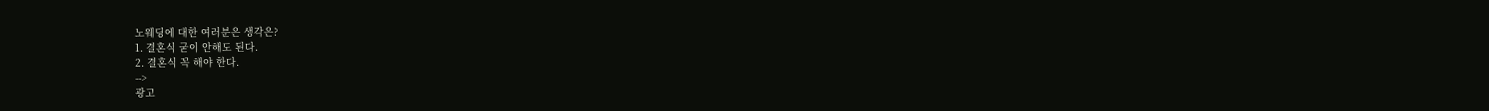노웨딩에 대한 여러분은 생각은?
1. 결혼식 굳이 안해도 된다.
2. 결혼식 꼭 해야 한다.
-->
광고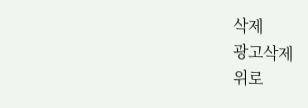삭제
광고삭제
위로